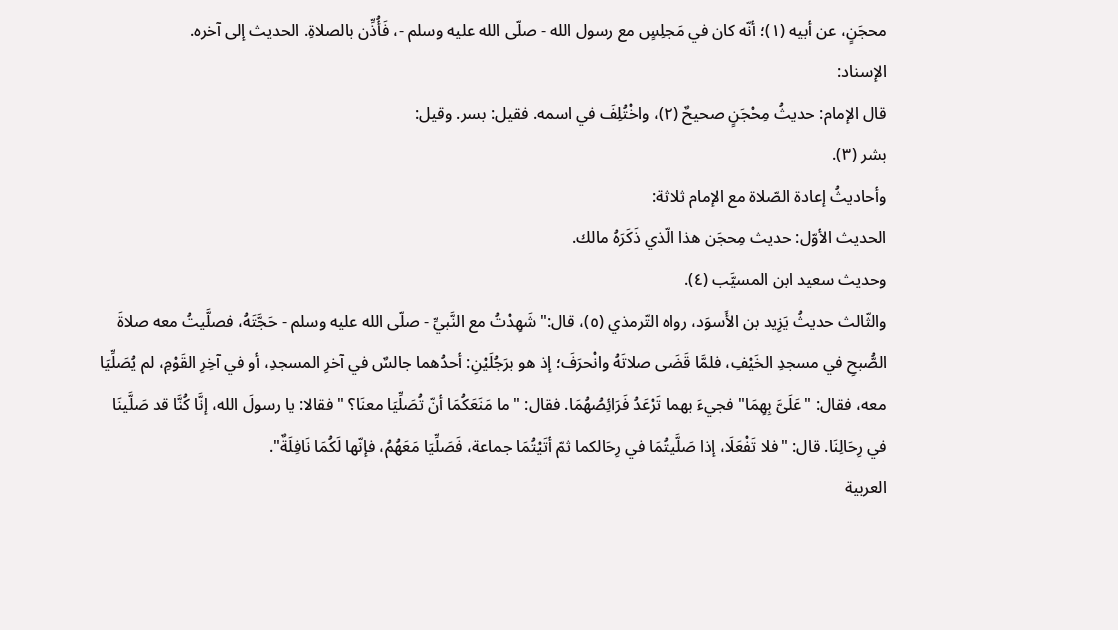محجَنٍ، عن أبيه (١)؛ أنّه كان في مَجلِسٍ مع رسول الله - صلّى الله عليه وسلم -، فَأُذِّن بالصلاةِ. الحديث إلى آخره.
الإسناد:
قال الإمام: حديثُ مِحْجَنٍ صحيحٌ (٢)، واخْتُلِفَ في اسمه. فقيل: بسر. وقيل:
بشر (٣).
وأحاديثُ إعادة الصّلاة مع الإمام ثلاثة:
الحديث الأوّل: حديث مِحجَن هذا الّذي ذَكَرَهُ مالك.
وحديث سعيد ابن المسيَّب (٤).
والثّالث حديثُ يَزِيد بن الأَسوَد، رواه التّرمذي (٥)، قال:"شَهِدْتُ مع النَّبيِّ - صلّى الله عليه وسلم - حَجَّتَهُ، فصلَّيتُ معه صلاةَ الصُّبحِ في مسجدِ الخَيْفِ، فلمَّا قَضَى صلاتَهُ وانْحرَفَ؛ إذ هو برَجُلَيْنِ: أحدُهما جالسٌ في آخرِ المسجدِ، أو في آخِرِ القَوْمِ، لم يُصَلِّيَا معه، فقال: "عَلَىَّ بِهِمَا" فجيءَ بهما تَرْعَدُ فَرَائِصُهُمَا. فقال: "ما مَنَعَكُمَا أنّ تُصَلِّيَا معنَا؟ " فقالا: يا رسولَ الله، إنَّا كُنَّا قد صَلَّينَا في رِحَالِنَا. قال: "فلا تَفْعَلَا، إذا صَلَّيتُمَا في رِحَالكما ثمّ أتَيْتُمَا جماعة، فَصَلِّيَا مَعَهُمُ، فإنّها لَكُمَا نَافِلَةٌ".
العربية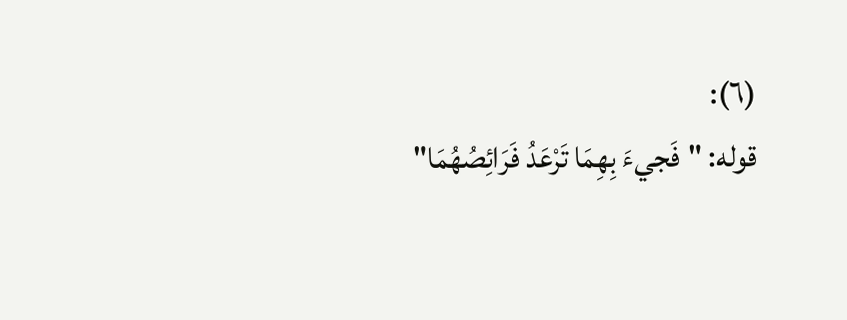(٦):
قوله: "فَجيءَ بِهِمَا تَرْعَدُ فَرَائِصُهُمَا"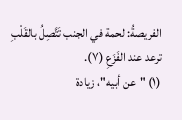الفريصةُ: لحمة في الجنب تَتَّصِلُ بالقَلْبِ ترعد عند الفَزَعِ (٧).
(١) "عن أبيه"، زيادة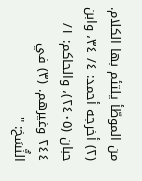من الموطّأ يلتئم بها الكلام. (٢) أخرجه أحمد: ٤/ ٣٤، وابن حبان (٢٤٠٥)، والحاكم: ١/ ٢٤٤ وغيرهم. (٣) في النُّسَخ: "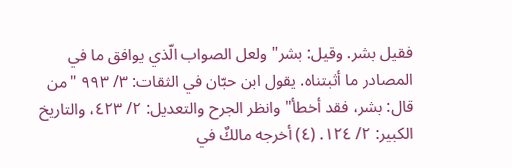فقيل بشر. وقيل: بشر" ولعل الصواب الّذي يوافق ما في المصادر ما أثبتناه. يقول ابن حبّان في الثقات: ٣/ ٩٩٣ "من قال: بشر، فقد أخطأ" وانظر الجرح والتعديل: ٢/ ٤٢٣، والتاريخ الكبير: ٢/ ١٢٤. (٤) أخرجه مالكٌ في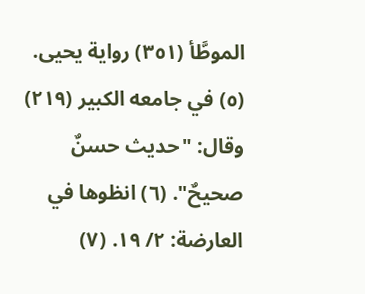الموطَّأ (٣٥١) رواية يحيى. (٥) في جامعه الكبير (٢١٩) وقال: "حديث حسنٌ صحيحٌ". (٦) انظوها في العارضة: ٢/ ١٩. (٧)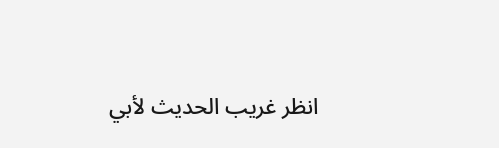انظر غريب الحديث لأبي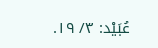عُبَيْد: ٣/ ١٩.